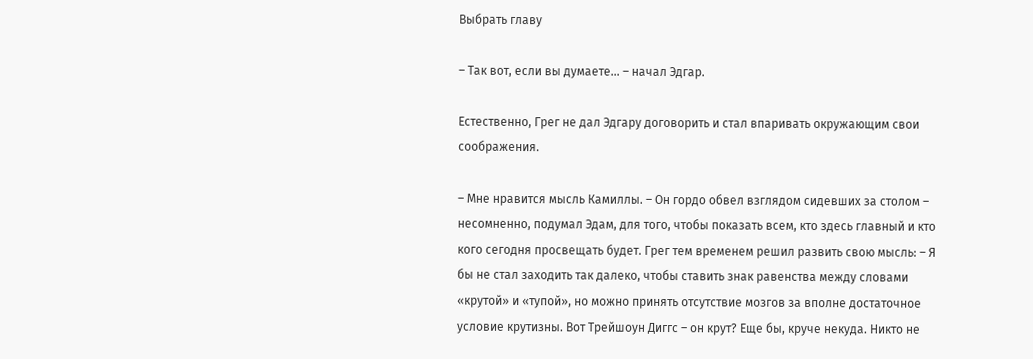Выбрать главу

– Так вот, если вы думаете… – начал Эдгар.

Естественно, Грег не дал Эдгару договорить и стал впаривать окружающим свои соображения.

– Мне нравится мысль Камиллы. – Он гордо обвел взглядом сидевших за столом – несомненно, подумал Эдам, для того, чтобы показать всем, кто здесь главный и кто кого сегодня просвещать будет. Грег тем временем решил развить свою мысль: – Я бы не стал заходить так далеко, чтобы ставить знак равенства между словами «крутой» и «тупой», но можно принять отсутствие мозгов за вполне достаточное условие крутизны. Вот Трейшоун Диггс – он крут? Еще бы, круче некуда. Никто не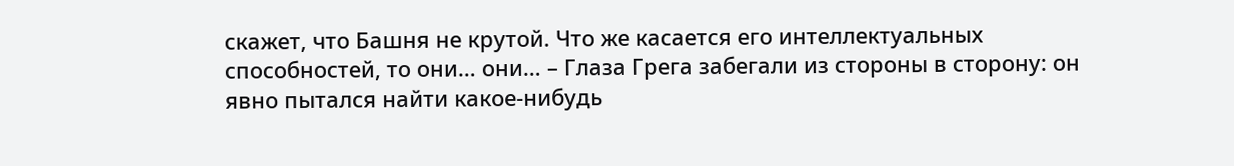скажет, что Башня не крутой. Что же касается его интеллектуальных способностей, то они… они… – Глаза Грега забегали из стороны в сторону: он явно пытался найти какое-нибудь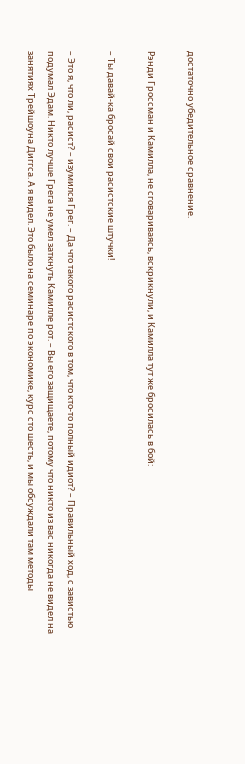достаточно убедительное сравнение.

Рэнди Гроссман и Камилла, не сговариваясь, вскрикнули, и Камилла тут же бросилась в бой:

– Ты давай-ка бросай свои расистские штучки!

– Это я, что ли, расист? – изумился Грег. – Да что такого расистского в том, что кто-то полный идиот? – Правильный ход, с завистью подумал Эдам. Никто лучше Грега не умел заткнуть Камилле рот. – Вы его защищаете, потому что никто из вас никогда не видел на занятиях Трейшоуна Диггса. А я видел. Это было на семинаре по экономике, курс сто шесть, и мы обсуждали там методы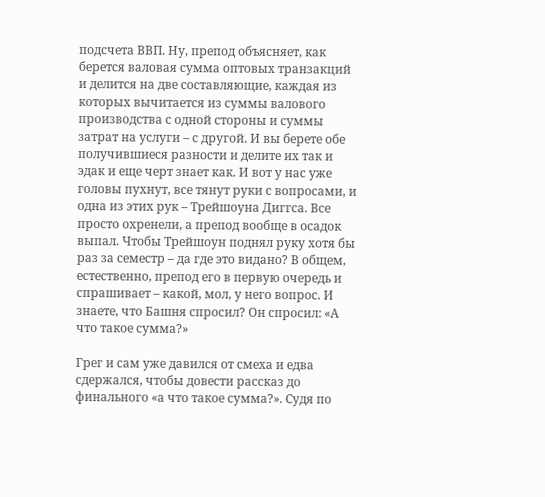подсчета ВВП. Ну, препод объясняет, как берется валовая сумма оптовых транзакций и делится на две составляющие, каждая из которых вычитается из суммы валового производства с одной стороны и суммы затрат на услуги – с другой. И вы берете обе получившиеся разности и делите их так и эдак и еще черт знает как. И вот у нас уже головы пухнут, все тянут руки с вопросами, и одна из этих рук – Трейшоуна Диггса. Все просто охренели, а препод вообще в осадок выпал. Чтобы Трейшоун поднял руку хотя бы раз за семестр – да где это видано? В общем, естественно, препод его в первую очередь и спрашивает – какой, мол, у него вопрос. И знаете, что Башня спросил? Он спросил: «А что такое сумма?»

Грег и сам уже давился от смеха и едва сдержался, чтобы довести рассказ до финального «а что такое сумма?». Судя по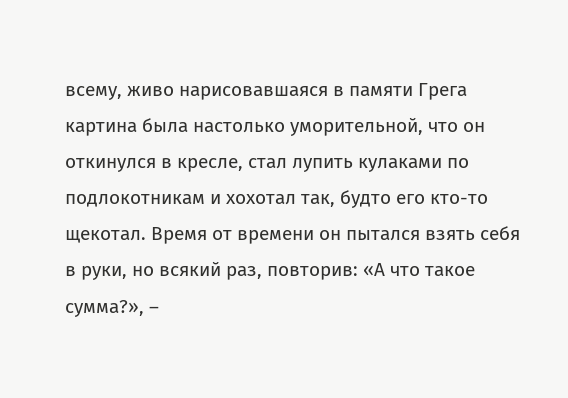всему, живо нарисовавшаяся в памяти Грега картина была настолько уморительной, что он откинулся в кресле, стал лупить кулаками по подлокотникам и хохотал так, будто его кто-то щекотал. Время от времени он пытался взять себя в руки, но всякий раз, повторив: «А что такое сумма?», –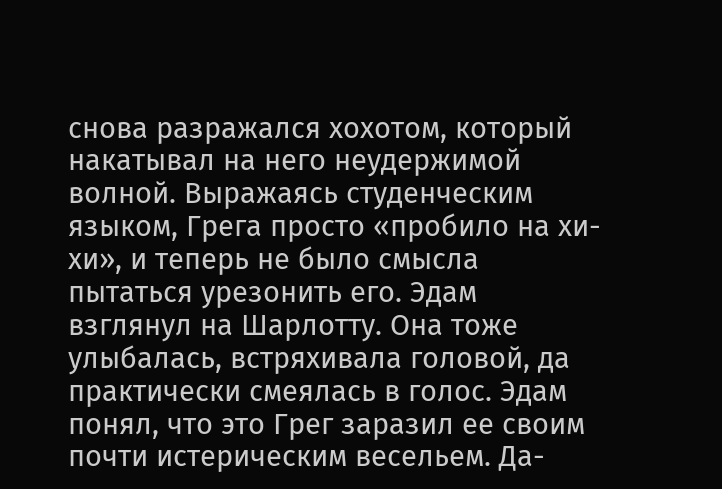снова разражался хохотом, который накатывал на него неудержимой волной. Выражаясь студенческим языком, Грега просто «пробило на хи-хи», и теперь не было смысла пытаться урезонить его. Эдам взглянул на Шарлотту. Она тоже улыбалась, встряхивала головой, да практически смеялась в голос. Эдам понял, что это Грег заразил ее своим почти истерическим весельем. Да-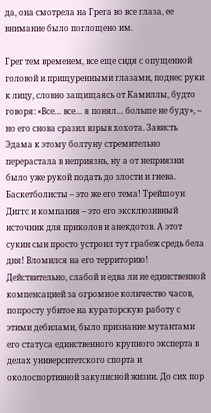да, она смотрела на Грега во все глаза, ее внимание было поглощено им.

Грег тем временем, все еще сидя с опущенной головой и прищуренными глазами, поднес руки к лицу, словно защищаясь от Камиллы, будто говоря: «Все… все… я понял… больше не буду», – но его снова сразил взрыв хохота. Зависть Эдама к этому болтуну стремительно перерастала в неприязнь, ну а от неприязни было уже рукой подать до злости и гнева. Баскетболисты – это же его тема! Трейшоун Диггс и компания – это его эксклюзивный источник для приколов и анекдотов. А этот сукин сын просто устроил тут грабеж средь бела дня! Вломился на его территорию! Действительно, слабой и едва ли не единственной компенсацией за огромное количество часов, попросту убитое на кураторскую работу с этими дебилами, было признание мутантами его статуса единственного крупного эксперта в делах университетского спорта и околоспортивной закулисной жизни. До сих пор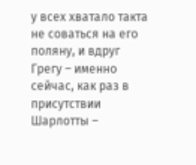у всех хватало такта не соваться на его поляну, и вдруг Грегу – именно сейчас, как раз в присутствии Шарлотты –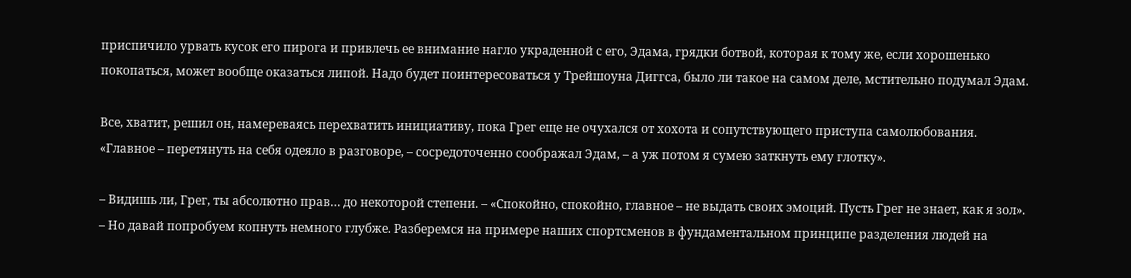приспичило урвать кусок его пирога и привлечь ее внимание нагло украденной с его, Эдама, грядки ботвой, которая к тому же, если хорошенько покопаться, может вообще оказаться липой. Надо будет поинтересоваться у Трейшоуна Диггса, было ли такое на самом деле, мстительно подумал Эдам.

Все, хватит, решил он, намереваясь перехватить инициативу, пока Грег еще не очухался от хохота и сопутствующего приступа самолюбования. «Главное – перетянуть на себя одеяло в разговоре, – сосредоточенно соображал Эдам, – а уж потом я сумею заткнуть ему глотку».

– Видишь ли, Грег, ты абсолютно прав… до некоторой степени. – «Спокойно, спокойно, главное – не выдать своих эмоций. Пусть Грег не знает, как я зол». – Но давай попробуем копнуть немного глубже. Разберемся на примере наших спортсменов в фундаментальном принципе разделения людей на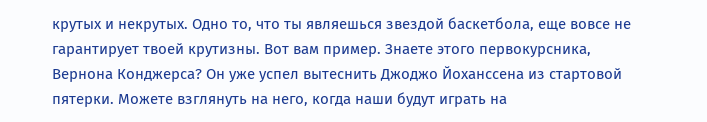крутых и некрутых. Одно то, что ты являешься звездой баскетбола, еще вовсе не гарантирует твоей крутизны. Вот вам пример. Знаете этого первокурсника, Вернона Конджерса? Он уже успел вытеснить Джоджо Йоханссена из стартовой пятерки. Можете взглянуть на него, когда наши будут играть на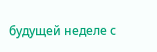будущей неделе с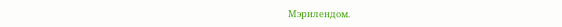Мэрилендом.